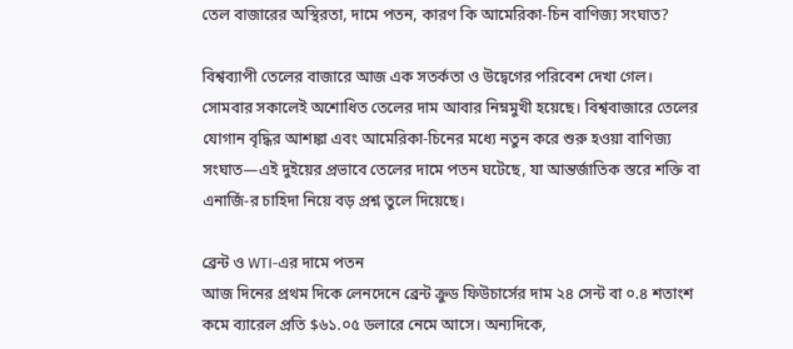তেল বাজারের অস্থিরতা, দামে পতন, কারণ কি আমেরিকা-চিন বাণিজ্য সংঘাত?

বিশ্বব্যাপী তেলের বাজারে আজ এক সতর্কতা ও উদ্বেগের পরিবেশ দেখা গেল। সোমবার সকালেই অশোধিত তেলের দাম আবার নিম্নমুখী হয়েছে। বিশ্ববাজারে তেলের যোগান বৃদ্ধির আশঙ্কা এবং আমেরিকা-চিনের মধ্যে নতুন করে শুরু হওয়া বাণিজ্য সংঘাত—এই দুইয়ের প্রভাবে তেলের দামে পতন ঘটেছে, যা আন্তর্জাতিক স্তরে শক্তি বা এনার্জি-র চাহিদা নিয়ে বড় প্রশ্ন তুলে দিয়েছে।

ব্রেন্ট ও WTI-এর দামে পতন
আজ দিনের প্রথম দিকে লেনদেনে ব্রেন্ট ক্রুড ফিউচার্সের দাম ২৪ সেন্ট বা ০.৪ শতাংশ কমে ব্যারেল প্রতি $৬১.০৫ ডলারে নেমে আসে। অন্যদিকে,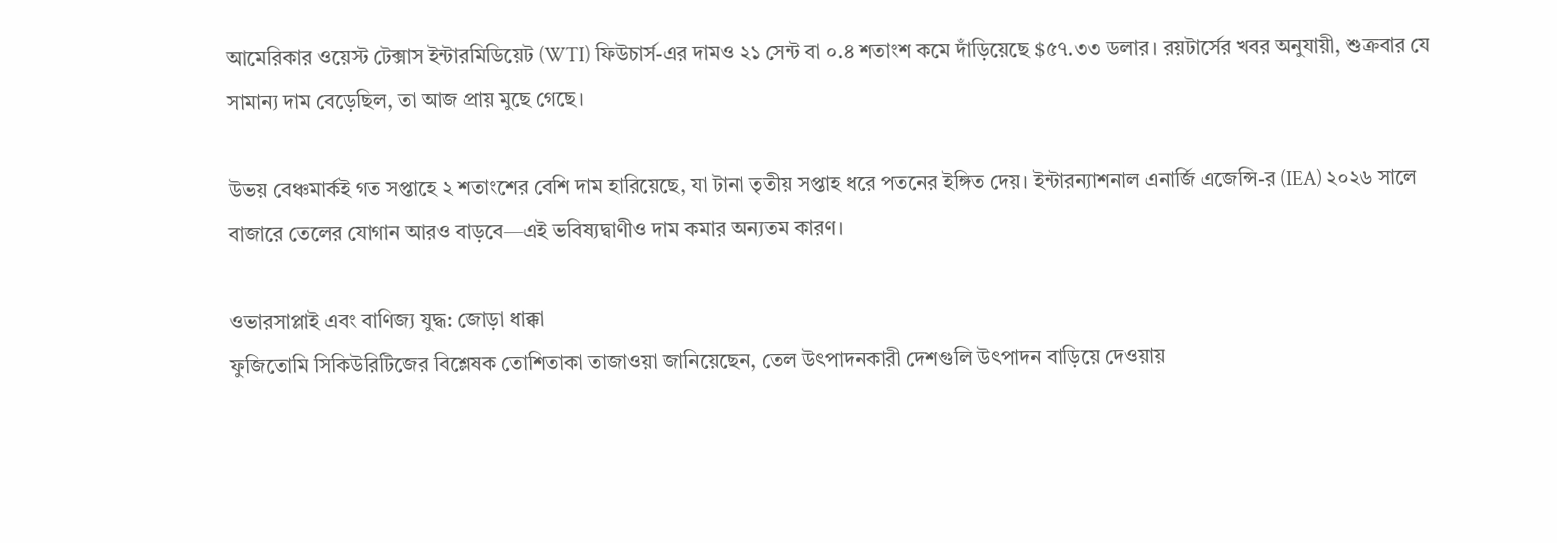আমেরিকার ওয়েস্ট টেক্সাস ইন্টারমিডিয়েট (WTI) ফিউচার্স-এর দামও ২১ সেন্ট বা ০.৪ শতাংশ কমে দাঁড়িয়েছে $৫৭.৩৩ ডলার। রয়টার্সের খবর অনুযায়ী, শুক্রবার যে সামান্য দাম বেড়েছিল, তা আজ প্রায় মুছে গেছে।

উভয় বেঞ্চমার্কই গত সপ্তাহে ২ শতাংশের বেশি দাম হারিয়েছে, যা টানা তৃতীয় সপ্তাহ ধরে পতনের ইঙ্গিত দেয়। ইন্টারন্যাশনাল এনার্জি এজেন্সি-র (IEA) ২০২৬ সালে বাজারে তেলের যোগান আরও বাড়বে—এই ভবিষ্যদ্বাণীও দাম কমার অন্যতম কারণ।

ওভারসাপ্লাই এবং বাণিজ্য যুদ্ধ: জোড়া ধাক্কা
ফুজিতোমি সিকিউরিটিজের বিশ্লেষক তোশিতাকা তাজাওয়া জানিয়েছেন, তেল উৎপাদনকারী দেশগুলি উৎপাদন বাড়িয়ে দেওয়ায়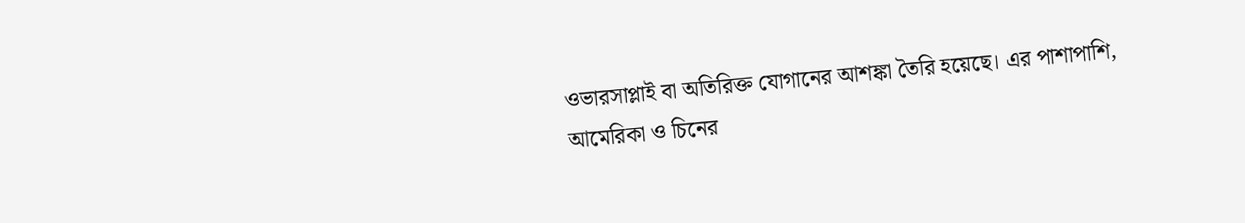ওভারসাপ্লাই বা অতিরিক্ত যোগানের আশঙ্কা তৈরি হয়েছে। এর পাশাপাশি, আমেরিকা ও চিনের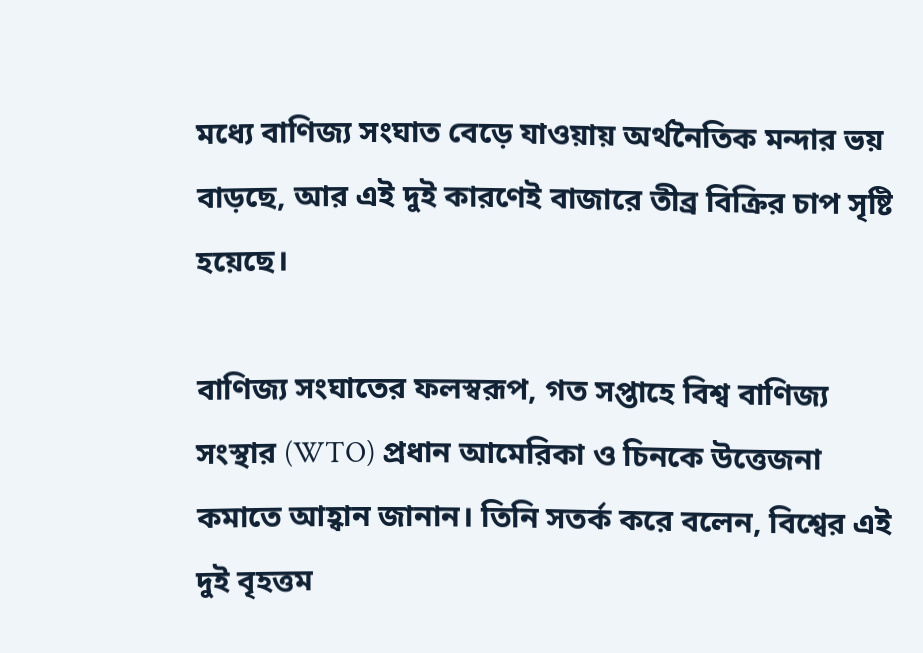মধ্যে বাণিজ্য সংঘাত বেড়ে যাওয়ায় অর্থনৈতিক মন্দার ভয় বাড়ছে, আর এই দুই কারণেই বাজারে তীব্র বিক্রির চাপ সৃষ্টি হয়েছে।

বাণিজ্য সংঘাতের ফলস্বরূপ, গত সপ্তাহে বিশ্ব বাণিজ্য সংস্থার (WTO) প্রধান আমেরিকা ও চিনকে উত্তেজনা কমাতে আহ্বান জানান। তিনি সতর্ক করে বলেন, বিশ্বের এই দুই বৃহত্তম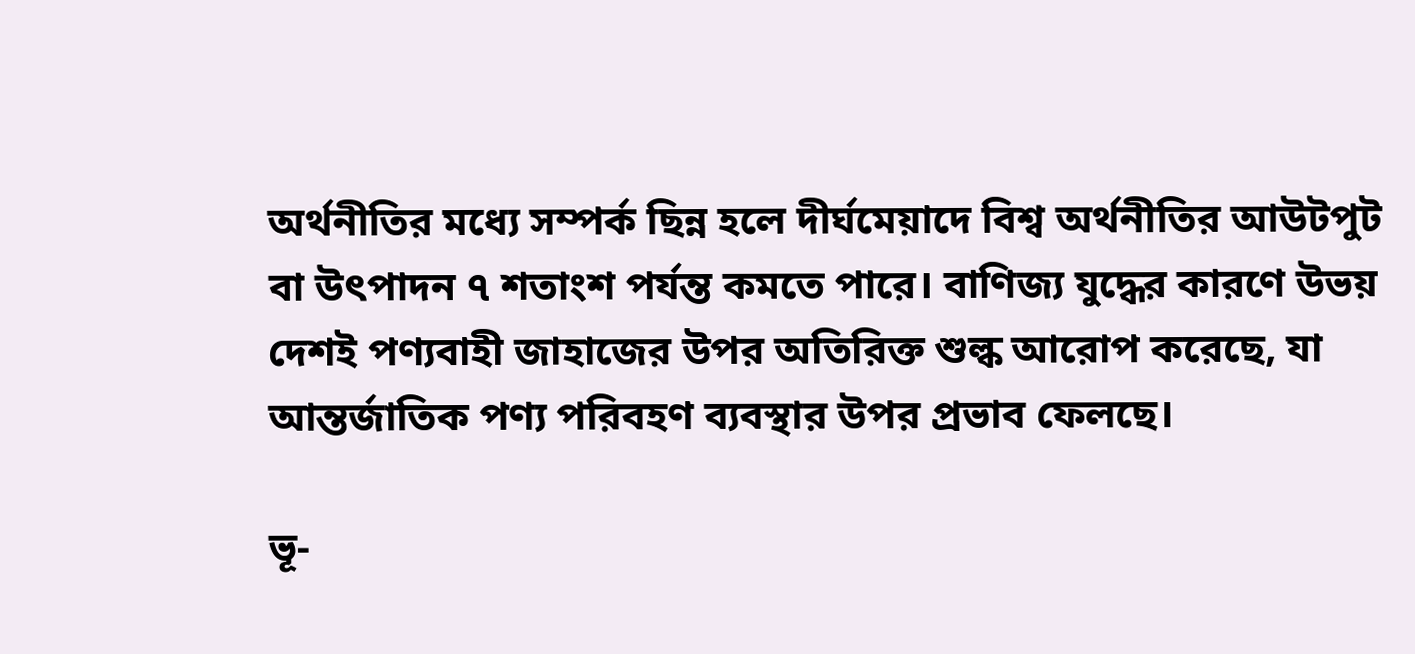অর্থনীতির মধ্যে সম্পর্ক ছিন্ন হলে দীর্ঘমেয়াদে বিশ্ব অর্থনীতির আউটপুট বা উৎপাদন ৭ শতাংশ পর্যন্ত কমতে পারে। বাণিজ্য যুদ্ধের কারণে উভয় দেশই পণ্যবাহী জাহাজের উপর অতিরিক্ত শুল্ক আরোপ করেছে, যা আন্তর্জাতিক পণ্য পরিবহণ ব্যবস্থার উপর প্রভাব ফেলছে।

ভূ-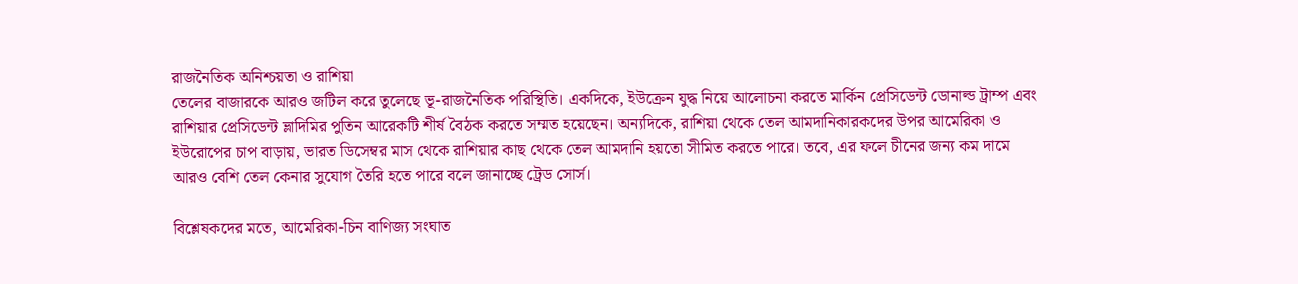রাজনৈতিক অনিশ্চয়তা ও রাশিয়া
তেলের বাজারকে আরও জটিল করে তুলেছে ভূ-রাজনৈতিক পরিস্থিতি। একদিকে, ইউক্রেন যুদ্ধ নিয়ে আলোচনা করতে মার্কিন প্রেসিডেন্ট ডোনাল্ড ট্রাম্প এবং রাশিয়ার প্রেসিডেন্ট ভ্লাদিমির পুতিন আরেকটি শীর্ষ বৈঠক করতে সম্মত হয়েছেন। অন্যদিকে, রাশিয়া থেকে তেল আমদানিকারকদের উপর আমেরিকা ও ইউরোপের চাপ বাড়ায়, ভারত ডিসেম্বর মাস থেকে রাশিয়ার কাছ থেকে তেল আমদানি হয়তো সীমিত করতে পারে। তবে, এর ফলে চীনের জন্য কম দামে আরও বেশি তেল কেনার সুযোগ তৈরি হতে পারে বলে জানাচ্ছে ট্রেড সোর্স।

বিশ্লেষকদের মতে, আমেরিকা-চিন বাণিজ্য সংঘাত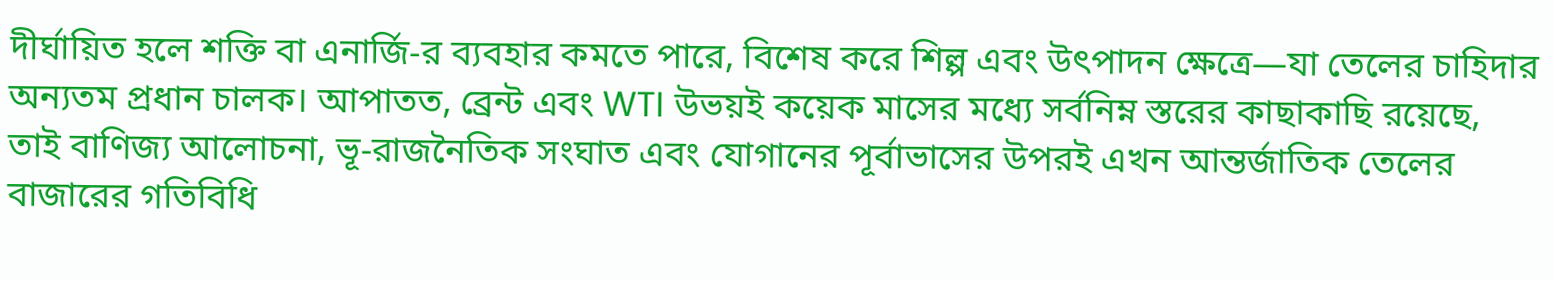দীর্ঘায়িত হলে শক্তি বা এনার্জি-র ব্যবহার কমতে পারে, বিশেষ করে শিল্প এবং উৎপাদন ক্ষেত্রে—যা তেলের চাহিদার অন্যতম প্রধান চালক। আপাতত, ব্রেন্ট এবং WTI উভয়ই কয়েক মাসের মধ্যে সর্বনিম্ন স্তরের কাছাকাছি রয়েছে, তাই বাণিজ্য আলোচনা, ভূ-রাজনৈতিক সংঘাত এবং যোগানের পূর্বাভাসের উপরই এখন আন্তর্জাতিক তেলের বাজারের গতিবিধি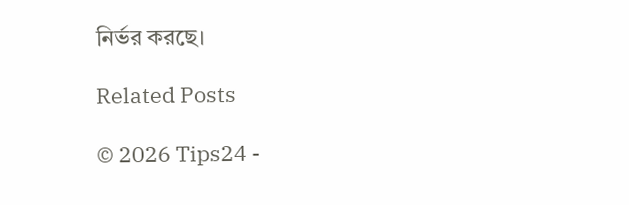নির্ভর করছে।

Related Posts

© 2026 Tips24 -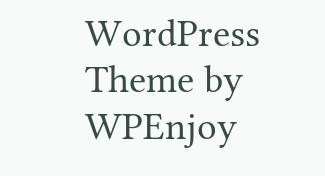WordPress Theme by WPEnjoy